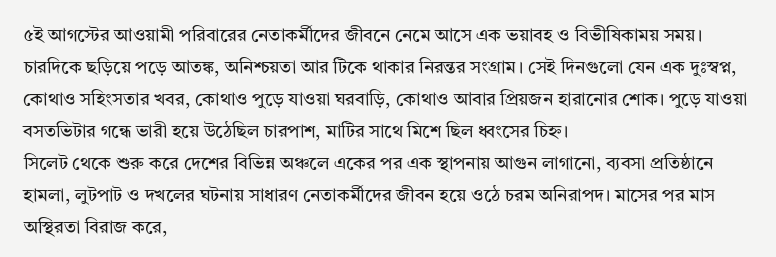৫ই আগস্টের আওয়ামী পরিবারের নেতাকর্মীদের জীবনে নেমে আসে এক ভয়াবহ ও বিভীষিকাময় সময়। চারদিকে ছড়িয়ে পড়ে আতঙ্ক, অনিশ্চয়তা আর টিকে থাকার নিরন্তর সংগ্রাম। সেই দিনগুলো যেন এক দুঃস্বপ্ন, কোথাও সহিংসতার খবর, কোথাও পুড়ে যাওয়া ঘরবাড়ি, কোথাও আবার প্রিয়জন হারানোর শোক। পুড়ে যাওয়া বসতভিটার গন্ধে ভারী হয়ে উঠেছিল চারপাশ, মাটির সাথে মিশে ছিল ধ্বংসের চিহ্ন।
সিলেট থেকে শুরু করে দেশের বিভিন্ন অঞ্চলে একের পর এক স্থাপনায় আগুন লাগানো, ব্যবসা প্রতিষ্ঠানে হামলা, লুটপাট ও দখলের ঘটনায় সাধারণ নেতাকর্মীদের জীবন হয়ে ওঠে চরম অনিরাপদ। মাসের পর মাস অস্থিরতা বিরাজ করে,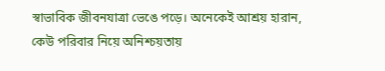স্বাভাবিক জীবনযাত্রা ভেঙে পড়ে। অনেকেই আশ্রয় হারান, কেউ পরিবার নিয়ে অনিশ্চয়তায়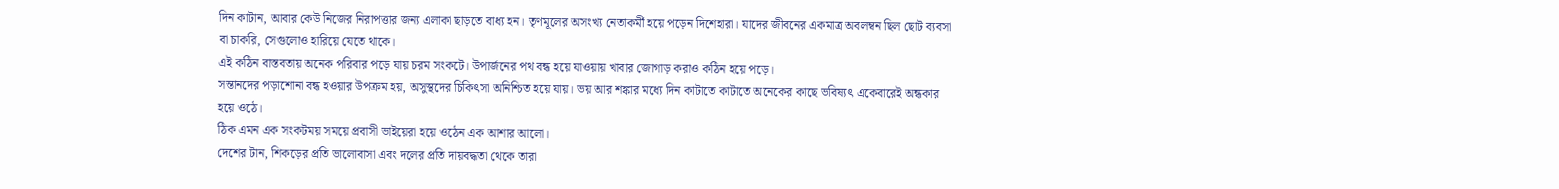দিন কাটান, আবার কেউ নিজের নিরাপত্তার জন্য এলাকা ছাড়তে বাধ্য হন। তৃণমূলের অসংখ্য নেতাকর্মী হয়ে পড়েন দিশেহারা। যাদের জীবনের একমাত্র অবলম্বন ছিল ছোট ব্যবসা বা চাকরি, সেগুলোও হারিয়ে যেতে থাকে।
এই কঠিন বাস্তবতায় অনেক পরিবার পড়ে যায় চরম সংকটে। উপার্জনের পথ বন্ধ হয়ে যাওয়ায় খাবার জোগাড় করাও কঠিন হয়ে পড়ে।
সন্তানদের পড়াশোনা বন্ধ হওয়ার উপক্রম হয়, অসুস্থদের চিকিৎসা অনিশ্চিত হয়ে যায়। ভয় আর শঙ্কার মধ্যে দিন কাটাতে কাটাতে অনেকের কাছে ভবিষ্যৎ একেবারেই অন্ধকার হয়ে ওঠে।
ঠিক এমন এক সংকটময় সময়ে প্রবাসী ভাইয়েরা হয়ে ওঠেন এক আশার আলো।
দেশের টান, শিকড়ের প্রতি ভালোবাসা এবং দলের প্রতি দায়বদ্ধতা থেকে তারা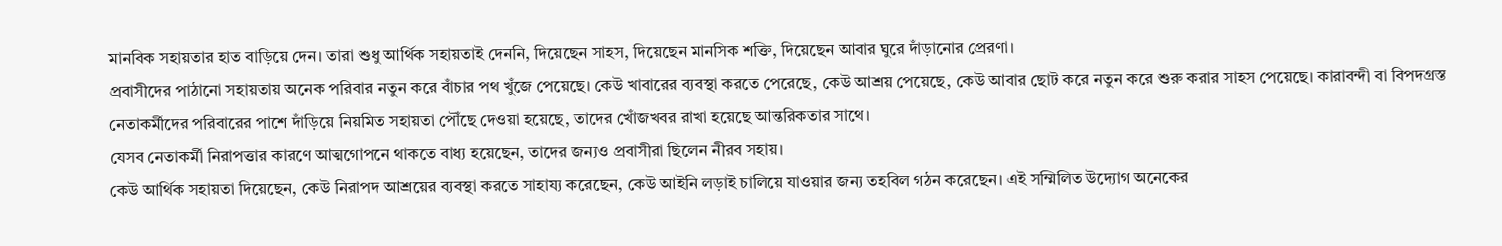মানবিক সহায়তার হাত বাড়িয়ে দেন। তারা শুধু আর্থিক সহায়তাই দেননি, দিয়েছেন সাহস, দিয়েছেন মানসিক শক্তি, দিয়েছেন আবার ঘুরে দাঁড়ানোর প্রেরণা।
প্রবাসীদের পাঠানো সহায়তায় অনেক পরিবার নতুন করে বাঁচার পথ খুঁজে পেয়েছে। কেউ খাবারের ব্যবস্থা করতে পেরেছে, কেউ আশ্রয় পেয়েছে, কেউ আবার ছোট করে নতুন করে শুরু করার সাহস পেয়েছে। কারাবন্দী বা বিপদগ্রস্ত নেতাকর্মীদের পরিবারের পাশে দাঁড়িয়ে নিয়মিত সহায়তা পৌঁছে দেওয়া হয়েছে, তাদের খোঁজখবর রাখা হয়েছে আন্তরিকতার সাথে।
যেসব নেতাকর্মী নিরাপত্তার কারণে আত্মগোপনে থাকতে বাধ্য হয়েছেন, তাদের জন্যও প্রবাসীরা ছিলেন নীরব সহায়।
কেউ আর্থিক সহায়তা দিয়েছেন, কেউ নিরাপদ আশ্রয়ের ব্যবস্থা করতে সাহায্য করেছেন, কেউ আইনি লড়াই চালিয়ে যাওয়ার জন্য তহবিল গঠন করেছেন। এই সম্মিলিত উদ্যোগ অনেকের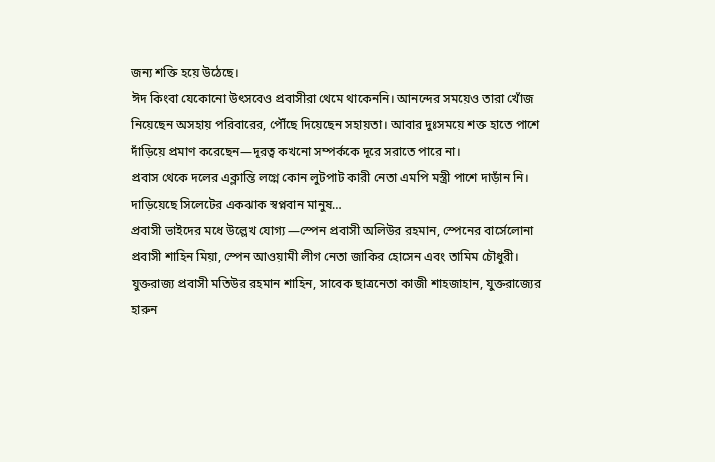জন্য শক্তি হয়ে উঠেছে।
ঈদ কিংবা যেকোনো উৎসবেও প্রবাসীরা থেমে থাকেননি। আনন্দের সময়েও তারা খোঁজ নিয়েছেন অসহায় পরিবারের, পৌঁছে দিয়েছেন সহায়তা। আবার দুঃসময়ে শক্ত হাতে পাশে দাঁড়িয়ে প্রমাণ করেছেন—দূরত্ব কখনো সম্পর্ককে দূরে সরাতে পারে না।
প্রবাস থেকে দলের এক্লান্তি লগ্নে কোন লুটপাট কারী নেতা এমপি মস্ত্রী পাশে দাড়াঁন নি।
দাড়িয়েছে সিলেটের একঝাক স্বপ্নবান মানুষ…
প্রবাসী ভাইদের মধে উল্লেখ যোগ্য —স্পেন প্রবাসী অলিউর রহমান, স্পেনের বার্সেলোনা প্রবাসী শাহিন মিয়া, স্পেন আওয়ামী লীগ নেতা জাকির হোসেন এবং তামিম চৌধুরী।
যুক্তরাজ্য প্রবাসী মতিউর রহমান শাহিন, সাবেক ছাত্রনেতা কাজী শাহজাহান, যুক্তরাজ্যের হারুন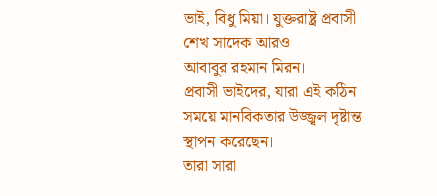ভাই, বিধু মিয়া। যুক্তরাষ্ট্র প্রবাসী শেখ সাদেক আরও
আবাবুর রহমান মিরন।
প্রবাসী ভাইদের, যারা এই কঠিন সময়ে মানবিকতার উজ্জ্বল দৃষ্টান্ত স্থাপন করেছেন।
তারা সারা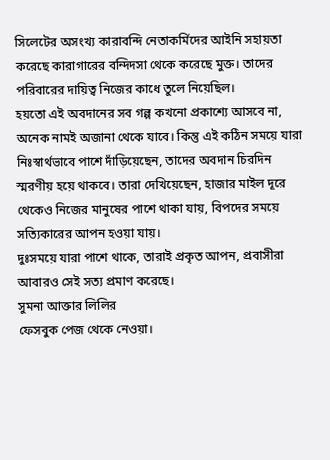সিলেটের অসংখ্য কারাবন্দি নেতাকর্মিদের আইনি সহায়তা করেছে কারাগারের বন্দিদসা থেকে করেছে মুক্ত। তাদের পরিবারের দায়িত্ব নিজের কাধে তুলে নিয়েছিল।
হয়তো এই অবদানের সব গল্প কখনো প্রকাশ্যে আসবে না, অনেক নামই অজানা থেকে যাবে। কিন্তু এই কঠিন সময়ে যারা নিঃস্বার্থভাবে পাশে দাঁড়িয়েছেন, তাদের অবদান চিরদিন স্মরণীয় হয়ে থাকবে। তারা দেখিয়েছেন, হাজার মাইল দূরে থেকেও নিজের মানুষের পাশে থাকা যায়, বিপদের সময়ে সত্যিকারের আপন হওয়া যায়।
দুঃসময়ে যারা পাশে থাকে, তারাই প্রকৃত আপন, প্রবাসীরা আবারও সেই সত্য প্রমাণ করেছে।
সুমনা আক্তার লিলির
ফেসবুক পেজ থেকে নেওয়া।